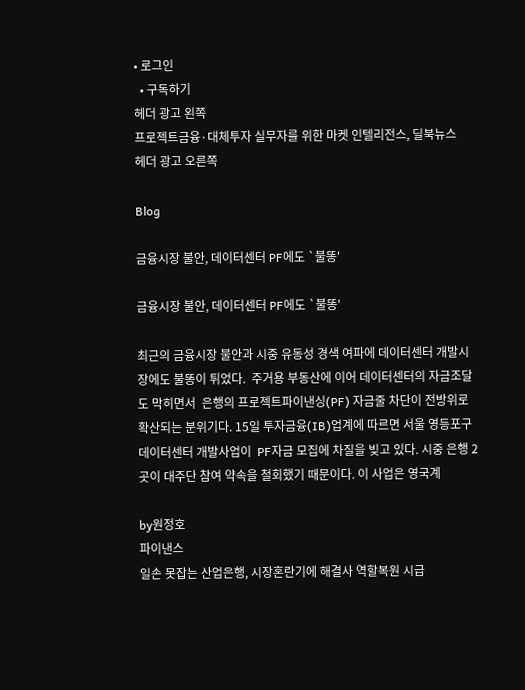• 로그인
  • 구독하기
헤더 광고 왼쪽
프로젝트금융·대체투자 실무자를 위한 마켓 인텔리전스, 딜북뉴스
헤더 광고 오른쪽

Blog

금융시장 불안, 데이터센터 PF에도 `불똥'

금융시장 불안, 데이터센터 PF에도 `불똥'

최근의 금융시장 불안과 시중 유동성 경색 여파에 데이터센터 개발시장에도 불똥이 튀었다.  주거용 부동산에 이어 데이터센터의 자금조달도 막히면서  은행의 프로젝트파이낸싱(PF) 자금줄 차단이 전방위로 확산되는 분위기다. 15일 투자금융(IB)업계에 따르면 서울 영등포구 데이터센터 개발사업이  PF자금 모집에 차질을 빚고 있다. 시중 은행 2곳이 대주단 참여 약속을 철회했기 때문이다. 이 사업은 영국계

by원정호
파이낸스
일손 못잡는 산업은행, 시장혼란기에 해결사 역할복원 시급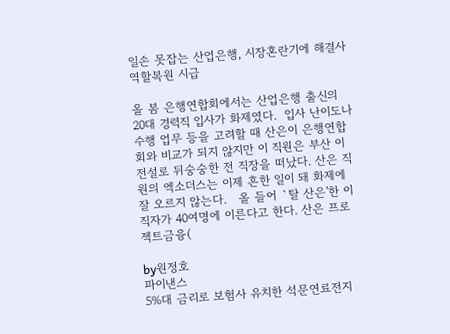일손 못잡는 산업은행, 시장혼란기에 해결사 역할복원 시급

올 봄 은행연합회에서는 산업은행 출신의 20대 경력직 입사가 화제였다.  입사 난이도나 수행 업무 등을 고려할 때 산은이 은행연합회와 비교가 되지 않지만 이 직원은 부산 이전설로 뒤숭숭한 전 직장을 떠났다. 산은 직원의 엑소더스는 이제 흔한 일이 돼 화제에 잘 오르지 않는다.   올 들어 `탈 산은'한 이직자가 40여명에 이른다고 한다. 산은 프로젝트금융(

by원정호
파이낸스
5%대 금리로 보험사 유치한 석문연료전지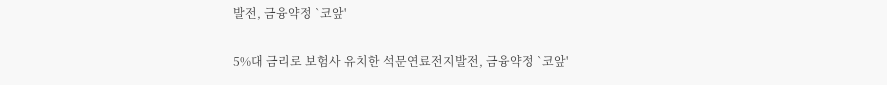발전, 금융약정 `코앞'

5%대 금리로 보험사 유치한 석문연료전지발전, 금융약정 `코앞'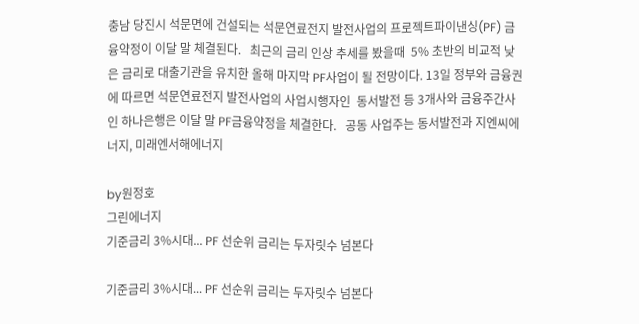충남 당진시 석문면에 건설되는 석문연료전지 발전사업의 프로젝트파이낸싱(PF) 금융약정이 이달 말 체결된다.   최근의 금리 인상 추세를 봤을때  5% 초반의 비교적 낮은 금리로 대출기관을 유치한 올해 마지막 PF사업이 될 전망이다. 13일 정부와 금융권에 따르면 석문연료전지 발전사업의 사업시행자인  동서발전 등 3개사와 금융주간사인 하나은행은 이달 말 PF금융약정을 체결한다.   공동 사업주는 동서발전과 지엔씨에너지, 미래엔서해에너지

by원정호
그린에너지
기준금리 3%시대... PF 선순위 금리는 두자릿수 넘본다

기준금리 3%시대... PF 선순위 금리는 두자릿수 넘본다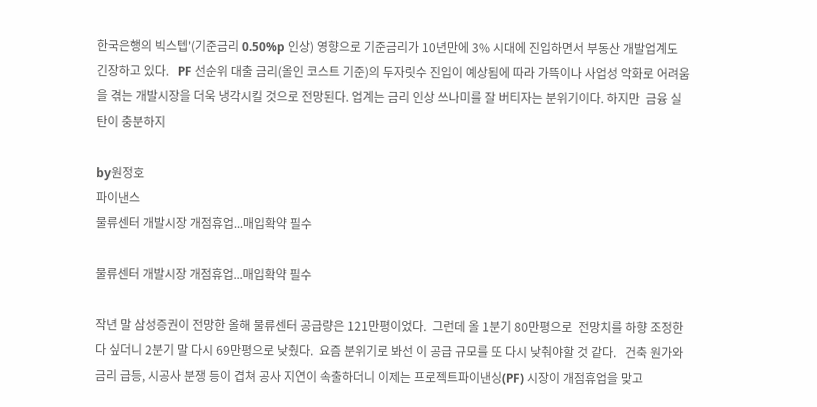한국은행의 빅스텝'(기준금리 0.50%p 인상) 영향으로 기준금리가 10년만에 3% 시대에 진입하면서 부동산 개발업계도 긴장하고 있다.   PF 선순위 대출 금리(올인 코스트 기준)의 두자릿수 진입이 예상됨에 따라 가뜩이나 사업성 악화로 어려움을 겪는 개발시장을 더욱 냉각시킬 것으로 전망된다. 업계는 금리 인상 쓰나미를 잘 버티자는 분위기이다. 하지만  금융 실탄이 충분하지

by원정호
파이낸스
물류센터 개발시장 개점휴업...매입확약 필수

물류센터 개발시장 개점휴업...매입확약 필수

작년 말 삼성증권이 전망한 올해 물류센터 공급량은 121만평이었다.  그런데 올 1분기 80만평으로  전망치를 하향 조정한다 싶더니 2분기 말 다시 69만평으로 낮췄다.  요즘 분위기로 봐선 이 공급 규모를 또 다시 낮춰야할 것 같다.   건축 원가와 금리 급등, 시공사 분쟁 등이 겹쳐 공사 지연이 속출하더니 이제는 프로젝트파이낸싱(PF) 시장이 개점휴업을 맞고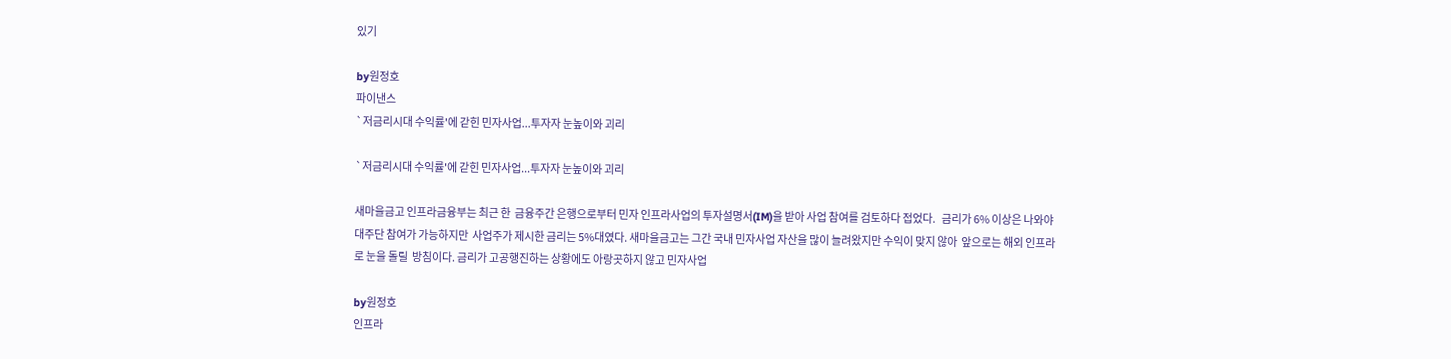있기

by원정호
파이낸스
`저금리시대 수익률'에 갇힌 민자사업...투자자 눈높이와 괴리

`저금리시대 수익률'에 갇힌 민자사업...투자자 눈높이와 괴리

새마을금고 인프라금융부는 최근 한  금융주간 은행으로부터 민자 인프라사업의 투자설명서(IM)을 받아 사업 참여를 검토하다 접었다.   금리가 6% 이상은 나와야 대주단 참여가 가능하지만  사업주가 제시한 금리는 5%대였다. 새마을금고는 그간 국내 민자사업 자산을 많이 늘려왔지만 수익이 맞지 않아  앞으로는 해외 인프라로 눈을 돌릴  방침이다. 금리가 고공행진하는 상황에도 아랑곳하지 않고 민자사업

by원정호
인프라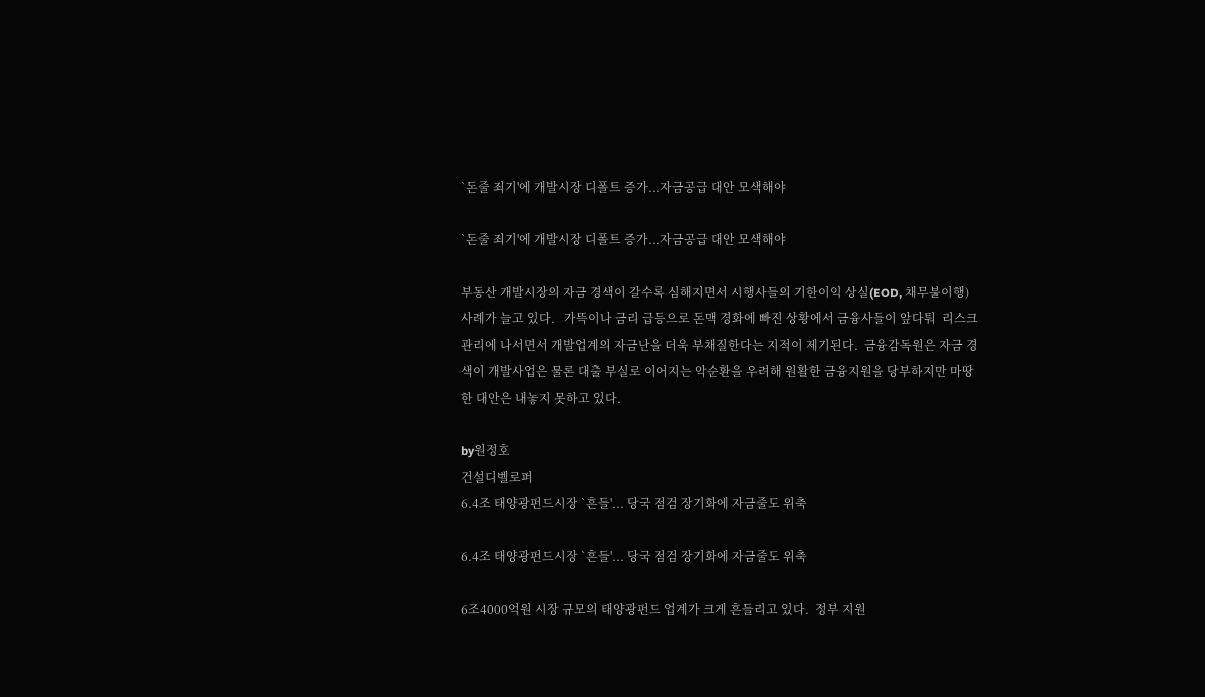`돈줄 죄기'에 개발시장 디폴트 증가...자금공급 대안 모색해야

`돈줄 죄기'에 개발시장 디폴트 증가...자금공급 대안 모색해야

부동산 개발시장의 자금 경색이 갈수록 심해지면서 시행사들의 기한이익 상실(EOD, 채무불이행) 사례가 늘고 있다.   가뜩이나 금리 급등으로 돈맥 경화에 빠진 상황에서 금융사들이 앞다퉈  리스크 관리에 나서면서 개발업계의 자금난을 더욱 부채질한다는 지적이 제기된다.  금융감독원은 자금 경색이 개발사업은 물론 대출 부실로 이어지는 악순환을 우려해 원활한 금융지원을 당부하지만 마땅한 대안은 내놓지 못하고 있다.

by원정호
건설디벨로퍼
6.4조 태양광펀드시장 `흔들'... 당국 점검 장기화에 자금줄도 위축

6.4조 태양광펀드시장 `흔들'... 당국 점검 장기화에 자금줄도 위축

6조4000억원 시장 규모의 태양광펀드 업계가 크게 흔들리고 있다.  정부 지원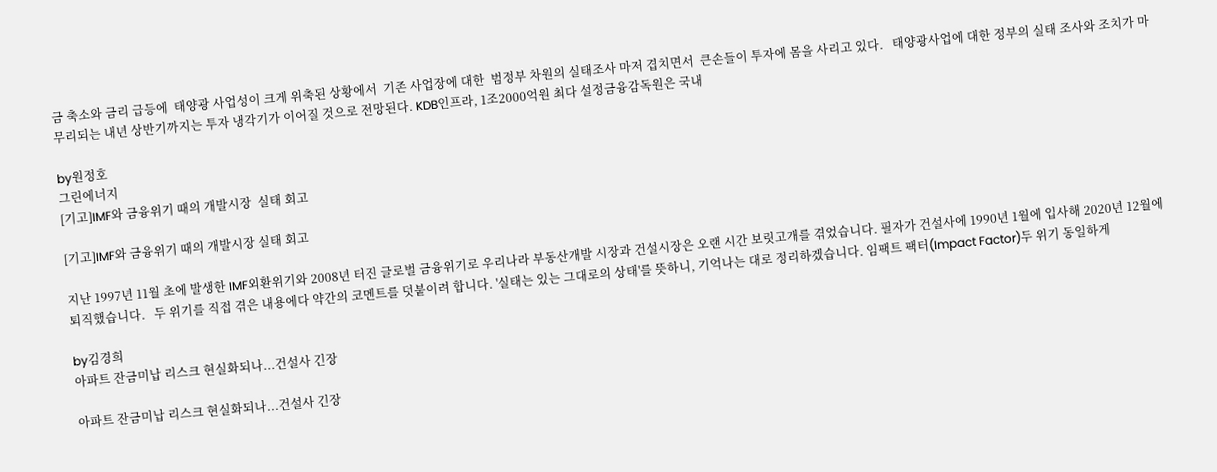금 축소와 금리 급등에  태양광 사업성이 크게 위축된 상황에서  기존 사업장에 대한  범정부 차원의 실태조사 마저 겹치면서  큰손들이 투자에 몸을 사리고 있다.   태양광사업에 대한 정부의 실태 조사와 조치가 마무리되는 내년 상반기까지는 투자 냉각기가 이어질 것으로 전망된다. KDB인프라, 1조2000억원 최다 설정금융감독원은 국내

by원정호
그린에너지
[기고]IMF와 금융위기 때의 개발시장  실태 회고

[기고]IMF와 금융위기 때의 개발시장 실태 회고

지난 1997년 11월 초에 발생한 IMF외환위기와 2008년 터진 글로벌 금융위기로 우리나라 부동산개발 시장과 건설시장은 오랜 시간 보릿고개를 겪었습니다. 필자가 건설사에 1990년 1월에 입사해 2020년 12월에 퇴직했습니다.   두 위기를 직접 겪은 내용에다 약간의 코멘트를 덧붙이려 합니다. '실태는 있는 그대로의 상태'를 뜻하니, 기억나는 대로 정리하겠습니다. 임팩트 팩터(Impact Factor)두 위기 동일하게

by김경희
아파트 잔금미납 리스크 현실화되나...건설사 긴장

아파트 잔금미납 리스크 현실화되나...건설사 긴장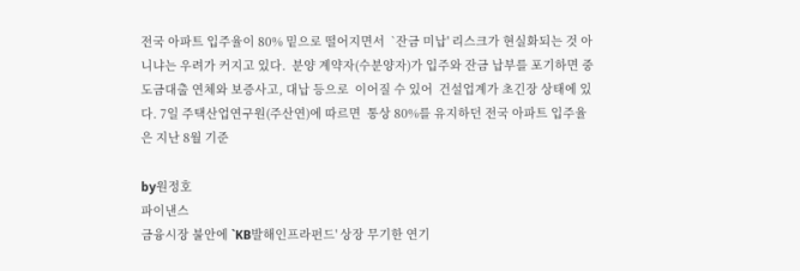전국 아파트 입주율이 80% 밑으로 떨어지면서  `잔금 미납' 리스크가 현실화되는 것 아니냐는 우려가 커지고 있다.  분양 계약자(수분양자)가 입주와 잔금 납부를 포기하면 중도금대출 연체와 보증사고, 대납 등으로  이어질 수 있어  건설업계가 초긴장 상태에 있다. 7일 주택산업연구원(주산연)에 따르면  통상 80%를 유지하던 전국 아파트 입주율은 지난 8월 기준

by원정호
파이낸스
금융시장 불안에 `KB발해인프라펀드' 상장 무기한 연기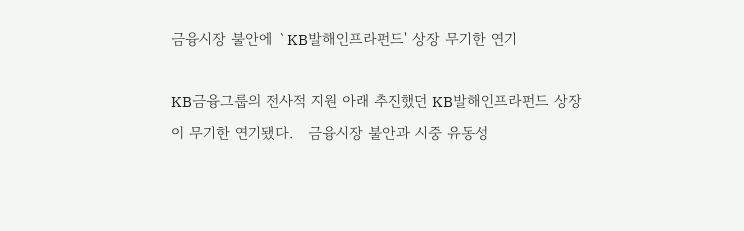금융시장 불안에 `KB발해인프라펀드' 상장 무기한 연기

KB금융그룹의 전사적 지원 아래 추진했던 KB발해인프라펀드 상장이 무기한 연기됐다.   금융시장 불안과 시중 유동성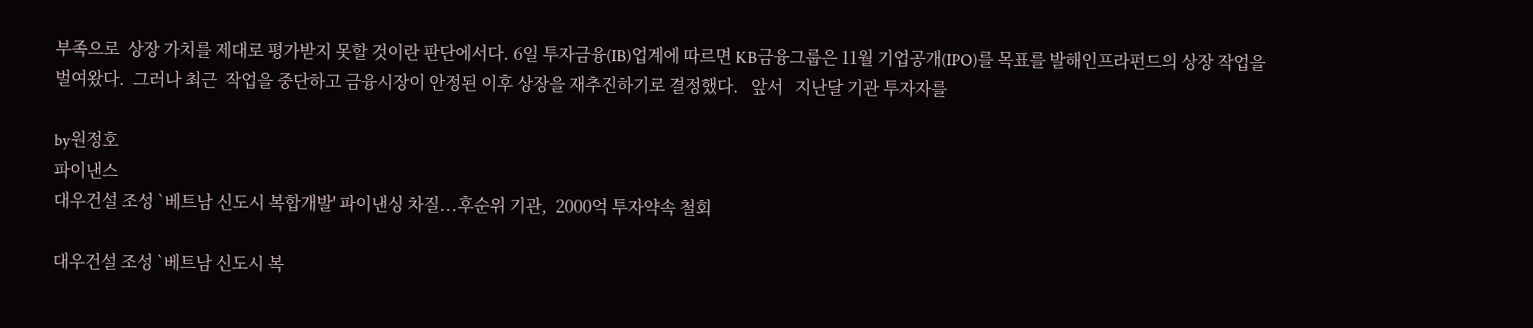부족으로  상장 가치를 제대로 평가받지 못할 것이란 판단에서다. 6일 투자금융(IB)업계에 따르면 KB금융그룹은 11월 기업공개(IPO)를 목표를 발해인프라펀드의 상장 작업을 벌여왔다.  그러나 최근  작업을 중단하고 금융시장이 안정된 이후 상장을 재추진하기로 결정했다.   앞서   지난달 기관 투자자를

by원정호
파이낸스
대우건설 조성 `베트남 신도시 복합개발' 파이낸싱 차질...후순위 기관,  2000억 투자약속 철회

대우건설 조성 `베트남 신도시 복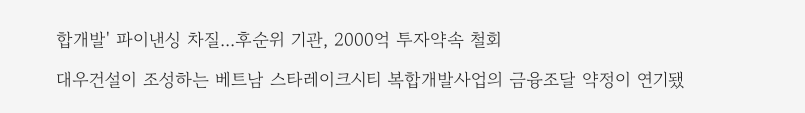합개발' 파이낸싱 차질...후순위 기관, 2000억 투자약속 철회

대우건설이 조성하는 베트남 스타레이크시티 복합개발사업의 금융조달 약정이 연기됐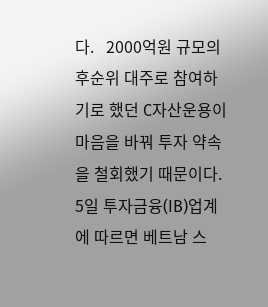다.   2000억원 규모의 후순위 대주로 참여하기로 했던 C자산운용이  마음을 바꿔 투자 약속을 철회했기 때문이다. 5일 투자금융(IB)업계에 따르면 베트남 스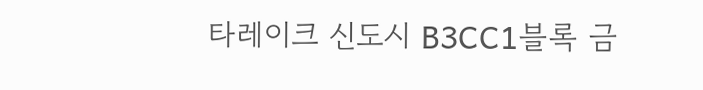타레이크 신도시 B3CC1블록 금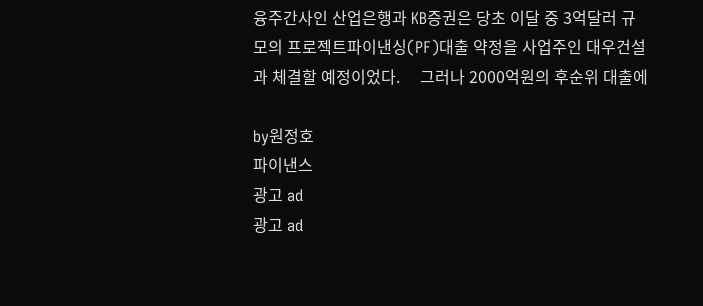융주간사인 산업은행과 KB증권은 당초 이달 중 3억달러 규모의 프로젝트파이낸싱(PF)대출 약정을 사업주인 대우건설과 체결할 예정이었다.     그러나 2000억원의 후순위 대출에

by원정호
파이낸스
광고 ad
광고 ad